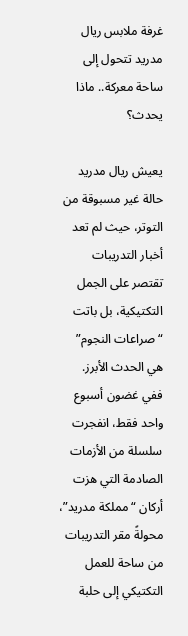غرفة ملابس ريال مدريد تتحول إلى ساحة معركة.. ماذا يحدث؟

يعيش ريال مدريد حالة غير مسبوقة من التوتر، حيث لم تعد أخبار التدريبات تقتصر على الجمل التكتيكية، بل باتت “صراعات النجوم” هي الحدث الأبرز.
ففي غضون أسبوع واحد فقط، انفجرت سلسلة من الأزمات الصادمة التي هزت أركان “مملكة مدريد”، محولةً مقر التدريبات من ساحة للعمل التكتيكي إلى حلبة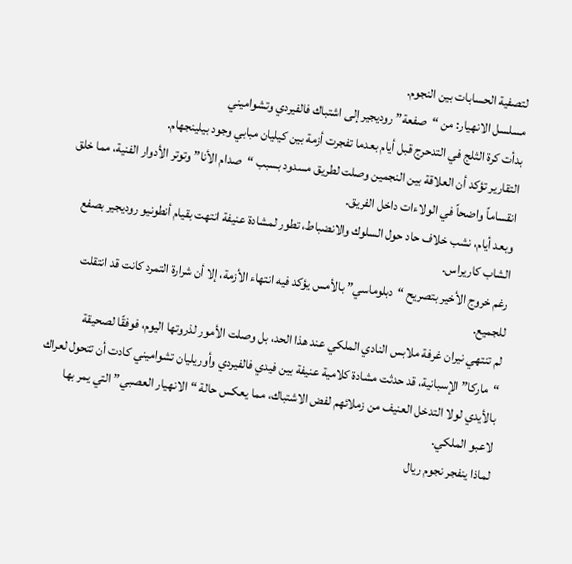لتصفية الحسابات بين النجوم.
مسلسل الانهيار: من “صفعة” روديجير إلى اشتباك فالفيردي وتشواميني
بدأت كرة الثلج في التدحرج قبل أيام بعدما تفجرت أزمة بين كيليان مبابي وجود بيلينجهام.
التقارير تؤكد أن العلاقة بين النجمين وصلت لطريق مسدود بسبب “صدام الأنا” وتوتر الأدوار الفنية، مما خلق انقساماً واضحاً في الولاءات داخل الفريق.
وبعد أيام، نشب خلاف حاد حول السلوك والانضباط، تطور لمشادة عنيفة انتهت بقيام أنطونيو روديجير بصفع الشاب كاريراس.
رغم خروج الأخير بتصريح “دبلوماسي” بالأمس يؤكد فيه انتهاء الأزمة، إلا أن شرارة التمرد كانت قد انتقلت للجميع.
لم تنتهي نيران غرفة ملابس النادي الملكي عند هذا الحد، بل وصلت الأمور لذروتها اليوم، فوفقًا لصحيقة “ماركا” الإسبانية، قد حدثت مشادة كلامية عنيفة بين فيدي فالفيردي وأوريليان تشواميني كادت أن تتحول لعراك بالأيدي لولا التدخل العنيف من زملائهم لفض الاشتباك، مما يعكس حالة “الانهيار العصبي” التي يمر بها لاعبو الملكي.
لماذا ينفجر نجوم ريال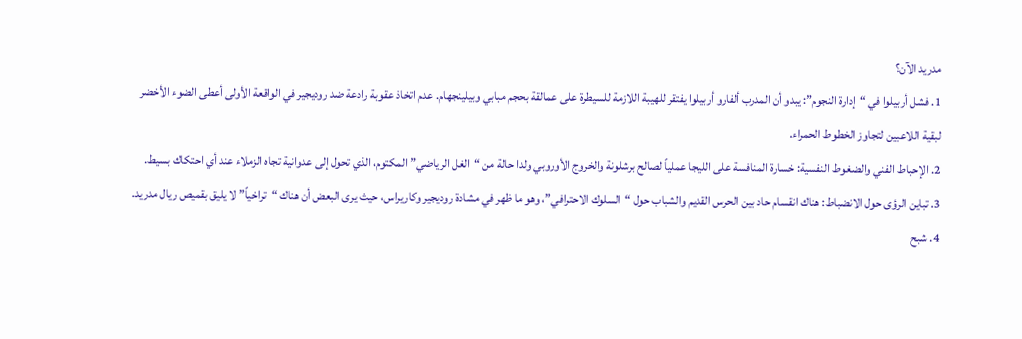مدريد الآن؟
1. فشل أربيلوا في “إدارة النجوم”: يبدو أن المدرب ألفارو أربيلوا يفتقر للهيبة اللازمة للسيطرة على عمالقة بحجم مبابي وبيلينجهام. عدم اتخاذ عقوبة رادعة ضد روديجير في الواقعة الأولى أعطى الضوء الأخضر لبقية اللاعبين لتجاوز الخطوط الحمراء.
2. الإحباط الفني والضغوط النفسية: خسارة المنافسة على الليجا عملياً لصالح برشلونة والخروج الأوروبي ولدا حالة من “الغل الرياضي” المكتوم، الذي تحول إلى عدوانية تجاه الزملاء عند أي احتكاك بسيط.
3. تباين الرؤى حول الانضباط: هناك انقسام حاد بين الحرس القديم والشباب حول “السلوك الاحترافي”، وهو ما ظهر في مشادة روديجير وكاريراس، حيث يرى البعض أن هناك “تراخياً” لا يليق بقميص ريال مدريد.
4. شبح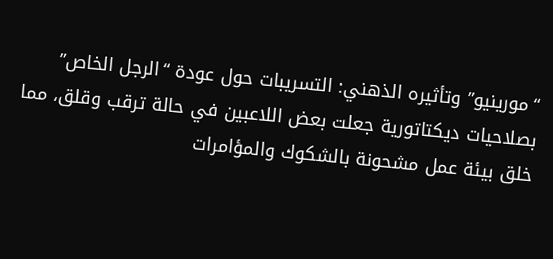“مورينيو” وتأثيره الذهني: التسريبات حول عودة “الرجل الخاص” بصلاحيات ديكتاتورية جعلت بعض اللاعبين في حالة ترقب وقلق، مما خلق بيئة عمل مشحونة بالشكوك والمؤامرات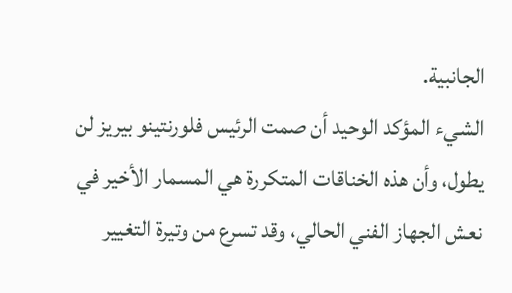الجانبية.
الشيء المؤكد الوحيد أن صمت الرئيس فلورنتينو بيريز لن يطول، وأن هذه الخناقات المتكررة هي المسمار الأخير في نعش الجهاز الفني الحالي، وقد تسرع من وتيرة التغيير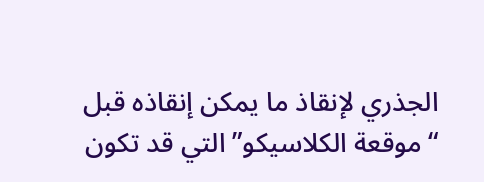الجذري لإنقاذ ما يمكن إنقاذه قبل “موقعة الكلاسيكو” التي قد تكون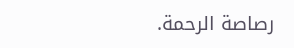رصاصة الرحمة.